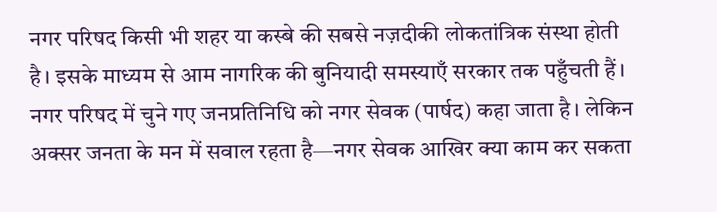नगर परिषद किसी भी शहर या कस्बे की सबसे नज़दीकी लोकतांत्रिक संस्था होती है। इसके माध्यम से आम नागरिक की बुनियादी समस्याएँ सरकार तक पहुँचती हैं। नगर परिषद में चुने गए जनप्रतिनिधि को नगर सेवक (पार्षद) कहा जाता है। लेकिन अक्सर जनता के मन में सवाल रहता है—नगर सेवक आखिर क्या काम कर सकता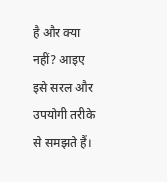है और क्या नहीं? आइए इसे सरल और उपयोगी तरीके से समझते हैं।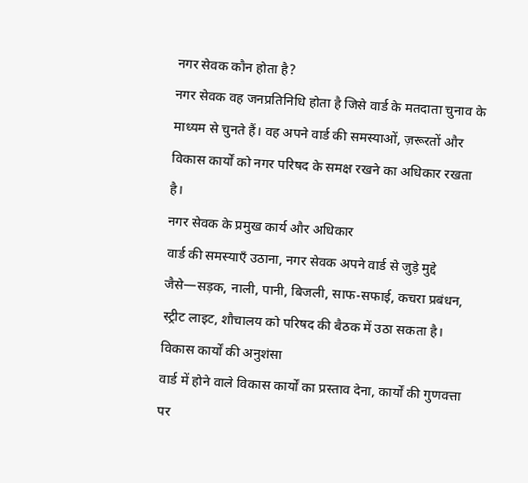नगर सेवक कौन होता है?
नगर सेवक वह जनप्रतिनिधि होता है जिसे वार्ड के मतदाता चुनाव के माध्यम से चुनते हैं। वह अपने वार्ड की समस्याओं, ज़रूरतों और विकास कार्यों को नगर परिषद के समक्ष रखने का अधिकार रखता है।
नगर सेवक के प्रमुख कार्य और अधिकार
वार्ड की समस्याएँ उठाना, नगर सेवक अपने वार्ड से जुड़े मुद्दे जैसे—सड़क, नाली, पानी, बिजली, साफ-सफाई, कचरा प्रबंधन, स्ट्रीट लाइट, शौचालय को परिषद की बैठक में उठा सकता है।
विकास कार्यों की अनुशंसा
वार्ड में होने वाले विकास कार्यों का प्रस्ताव देना, कार्यों की गुणवत्ता पर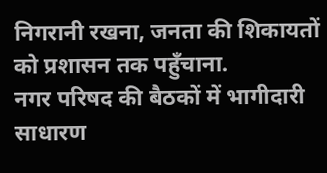निगरानी रखना, जनता की शिकायतों को प्रशासन तक पहुँचाना.
नगर परिषद की बैठकों में भागीदारी
साधारण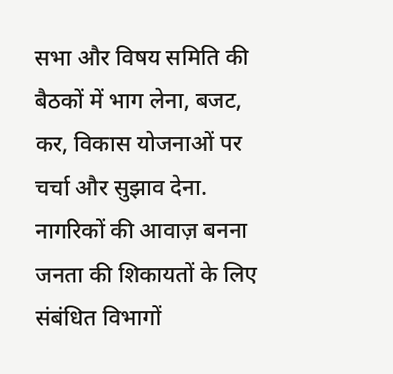सभा और विषय समिति की बैठकों में भाग लेना, बजट, कर, विकास योजनाओं पर चर्चा और सुझाव देना.
नागरिकों की आवाज़ बनना
जनता की शिकायतों के लिए संबंधित विभागों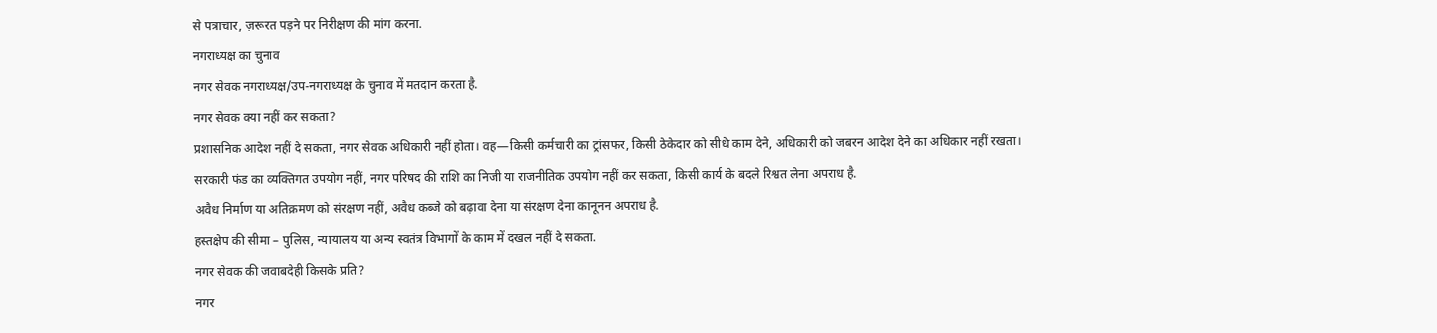से पत्राचार, ज़रूरत पड़ने पर निरीक्षण की मांग करना.
नगराध्यक्ष का चुनाव
नगर सेवक नगराध्यक्ष/उप-नगराध्यक्ष के चुनाव में मतदान करता है.
नगर सेवक क्या नहीं कर सकता?
प्रशासनिक आदेश नहीं दे सकता, नगर सेवक अधिकारी नहीं होता। वह—किसी कर्मचारी का ट्रांसफर, किसी ठेकेदार को सीधे काम देने, अधिकारी को जबरन आदेश देने का अधिकार नहीं रखता।
सरकारी फंड का व्यक्तिगत उपयोग नहीं, नगर परिषद की राशि का निजी या राजनीतिक उपयोग नहीं कर सकता, किसी कार्य के बदले रिश्वत लेना अपराध है.
अवैध निर्माण या अतिक्रमण को संरक्षण नहीं, अवैध कब्जे को बढ़ावा देना या संरक्षण देना कानूनन अपराध है.
हस्तक्षेप की सीमा – पुलिस, न्यायालय या अन्य स्वतंत्र विभागों के काम में दखल नहीं दे सकता.
नगर सेवक की जवाबदेही किसके प्रति?
नगर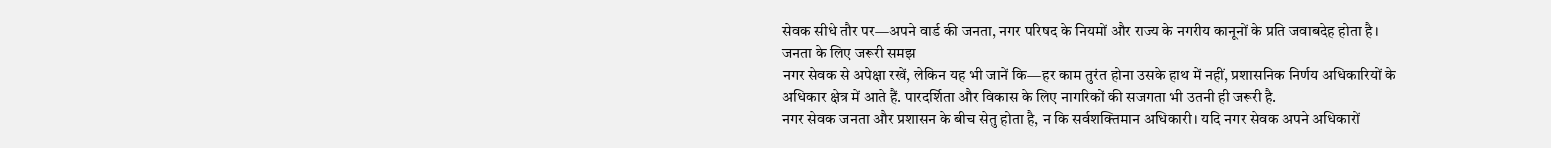सेवक सीधे तौर पर—अपने वार्ड की जनता, नगर परिषद के नियमों और राज्य के नगरीय कानूनों के प्रति जवाबदेह होता है।
जनता के लिए जरूरी समझ
नगर सेवक से अपेक्षा रखें, लेकिन यह भी जानें कि—हर काम तुरंत होना उसके हाथ में नहीं, प्रशासनिक निर्णय अधिकारियों के अधिकार क्षेत्र में आते हैं. पारदर्शिता और विकास के लिए नागरिकों की सजगता भी उतनी ही जरूरी है.
नगर सेवक जनता और प्रशासन के बीच सेतु होता है, न कि सर्वशक्तिमान अधिकारी। यदि नगर सेवक अपने अधिकारों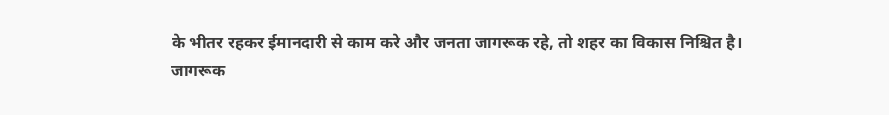के भीतर रहकर ईमानदारी से काम करे और जनता जागरूक रहे, तो शहर का विकास निश्चित है।
जागरूक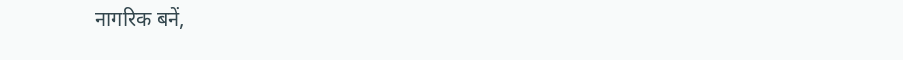नागरिक बनें,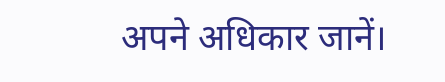अपने अधिकार जानें।